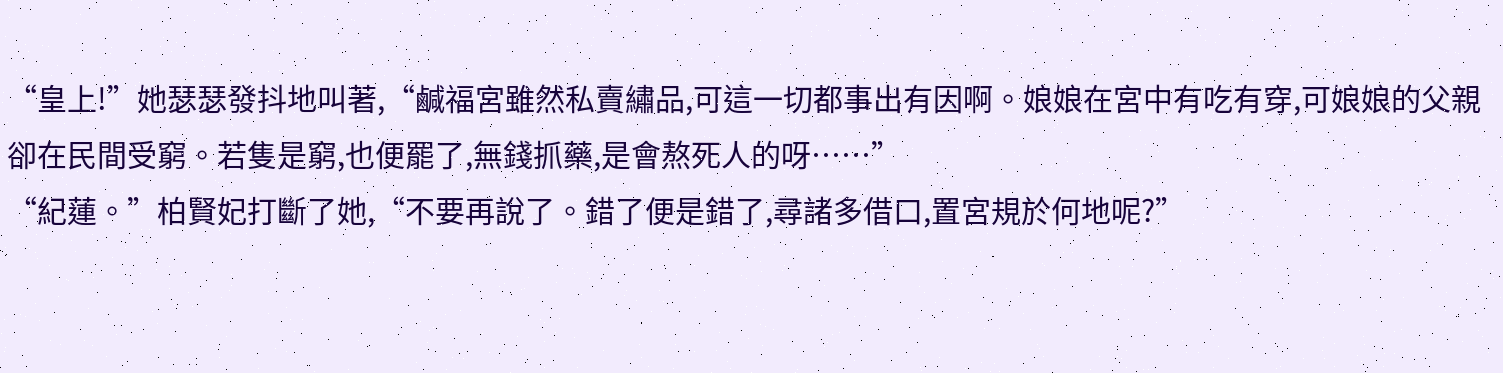“皇上!”她瑟瑟發抖地叫著,“鹹福宮雖然私賣繡品,可這一切都事出有因啊。娘娘在宮中有吃有穿,可娘娘的父親卻在民間受窮。若隻是窮,也便罷了,無錢抓藥,是會熬死人的呀……”
“紀蓮。”柏賢妃打斷了她,“不要再說了。錯了便是錯了,尋諸多借口,置宮規於何地呢?”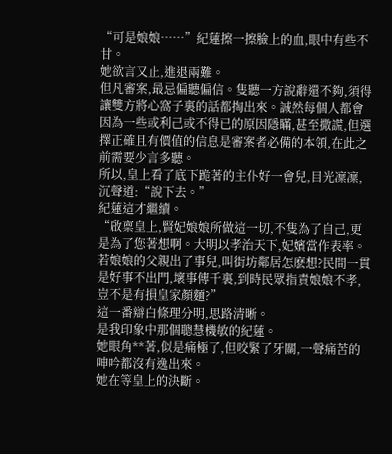“可是娘娘……”紀蓮擦一擦臉上的血,眼中有些不甘。
她欲言又止,進退兩難。
但凡審案,最忌偏聽偏信。隻聽一方說辭還不夠,須得讓雙方將心窩子裏的話都掏出來。誠然每個人都會因為一些或利己或不得已的原因隱瞞,甚至撒謊,但選擇正確且有價值的信息是審案者必備的本領,在此之前需要少言多聽。
所以,皇上看了底下跪著的主仆好一會兒,目光凜凜,沉聲道:“說下去。”
紀蓮這才繼續。
“啟稟皇上,賢妃娘娘所做這一切,不隻為了自己,更是為了您著想啊。大明以孝治天下,妃嬪當作表率。若娘娘的父親出了事兒,叫街坊鄰居怎麽想?民間一貫是好事不出門,壞事傳千裏,到時民眾指責娘娘不孝,豈不是有損皇家顏麵?”
這一番辯白條理分明,思路清晰。
是我印象中那個聰慧機敏的紀蓮。
她眼角**著,似是痛極了,但咬緊了牙關,一聲痛苦的呻吟都沒有逸出來。
她在等皇上的決斷。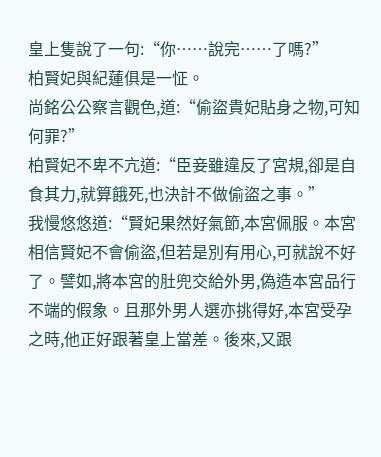皇上隻說了一句:“你……說完……了嗎?”
柏賢妃與紀蓮俱是一怔。
尚銘公公察言觀色,道:“偷盜貴妃貼身之物,可知何罪?”
柏賢妃不卑不亢道:“臣妾雖違反了宮規,卻是自食其力,就算餓死,也決計不做偷盜之事。”
我慢悠悠道:“賢妃果然好氣節,本宮佩服。本宮相信賢妃不會偷盜,但若是別有用心,可就說不好了。譬如,將本宮的肚兜交給外男,偽造本宮品行不端的假象。且那外男人選亦挑得好,本宮受孕之時,他正好跟著皇上當差。後來,又跟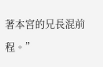著本宮的兄長混前程。”